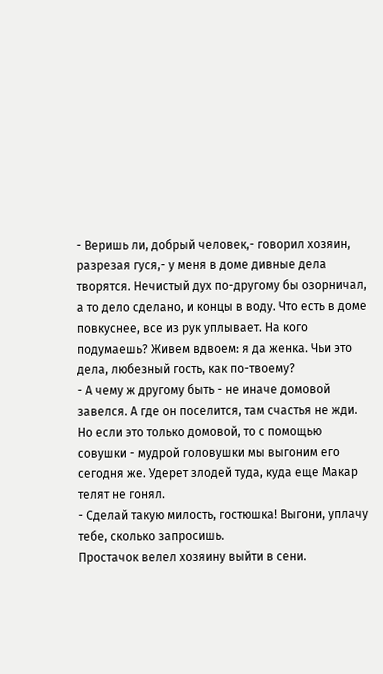- Веришь ли, добрый человек,- говорил хозяин, разрезая гуся,- у меня в доме дивные дела творятся. Нечистый дух по-другому бы озорничал, а то дело сделано, и концы в воду. Что есть в доме повкуснее, все из рук уплывает. На кого подумаешь? Живем вдвоем: я да женка. Чьи это дела, любезный гость, как по-твоему?
- А чему ж другому быть - не иначе домовой завелся. А где он поселится, там счастья не жди. Но если это только домовой, то с помощью совушки - мудрой головушки мы выгоним его сегодня же. Удерет злодей туда, куда еще Макар телят не гонял.
- Сделай такую милость, гостюшка! Выгони, уплачу тебе, сколько запросишь.
Простачок велел хозяину выйти в сени.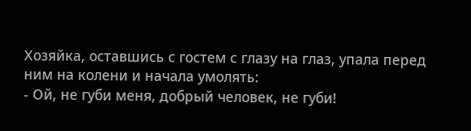Хозяйка, оставшись с гостем с глазу на глаз, упала перед ним на колени и начала умолять:
- Ой, не губи меня, добрый человек, не губи!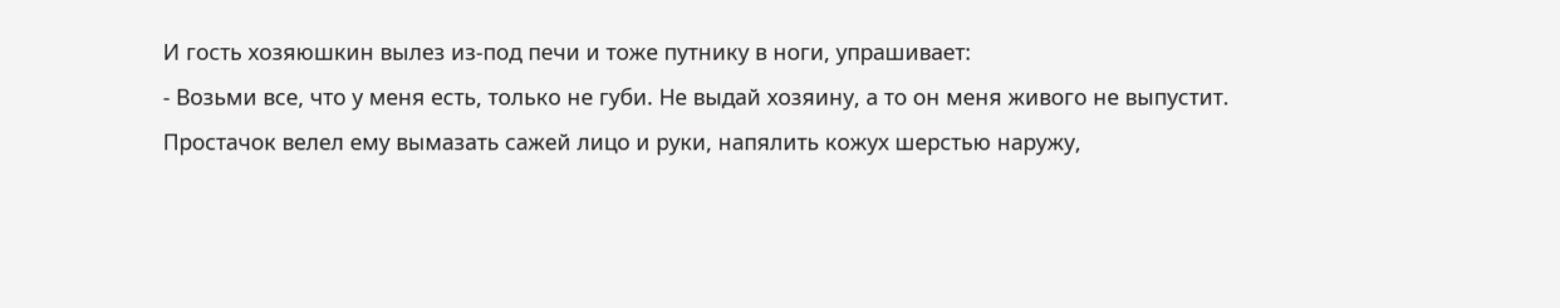И гость хозяюшкин вылез из-под печи и тоже путнику в ноги, упрашивает:
- Возьми все, что у меня есть, только не губи. Не выдай хозяину, а то он меня живого не выпустит.
Простачок велел ему вымазать сажей лицо и руки, напялить кожух шерстью наружу,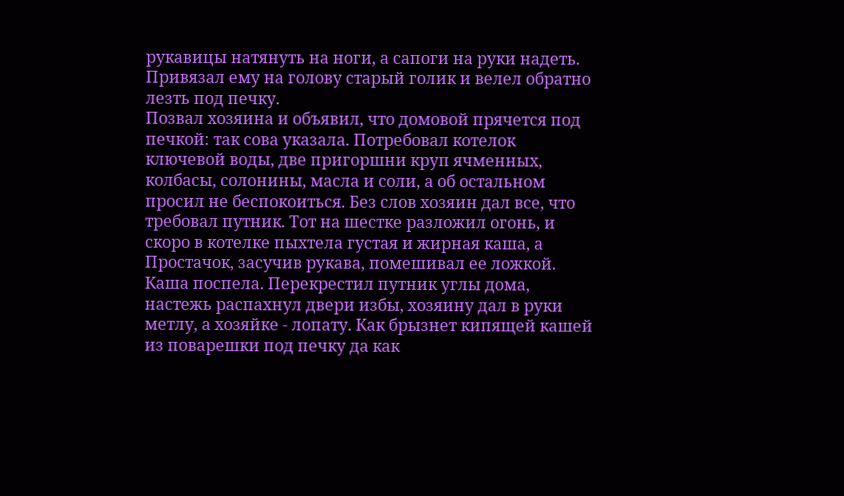рукавицы натянуть на ноги, а сапоги на руки надеть. Привязал ему на голову старый голик и велел обратно лезть под печку.
Позвал хозяина и объявил, что домовой прячется под печкой: так сова указала. Потребовал котелок ключевой воды, две пригоршни круп ячменных, колбасы, солонины, масла и соли, а об остальном просил не беспокоиться. Без слов хозяин дал все, что требовал путник. Тот на шестке разложил огонь, и скоро в котелке пыхтела густая и жирная каша, а Простачок, засучив рукава, помешивал ее ложкой. Каша поспела. Перекрестил путник углы дома, настежь распахнул двери избы, хозяину дал в руки метлу, а хозяйке - лопату. Как брызнет кипящей кашей из поварешки под печку да как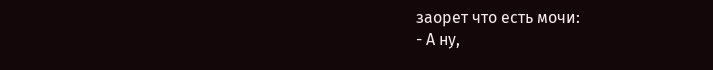заорет что есть мочи:
- А ну,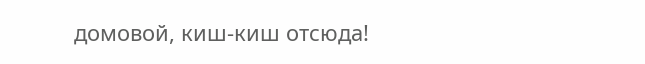домовой, киш-киш отсюда!